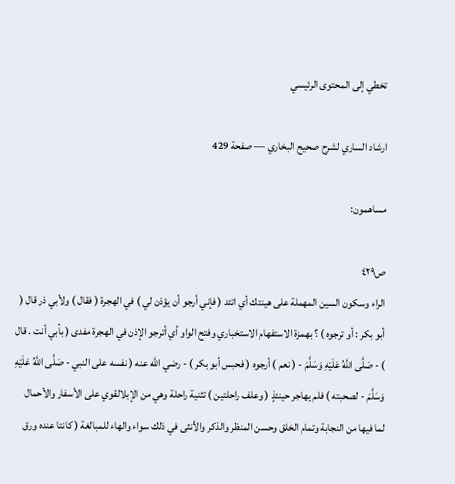تخطي إلى المحتوى الرئيسي

ارشاد الساري لشرح صحيح البخاري — صفحة 429

مساهمون:

ص٤٢٩
الراء وسكون السين المهملة على هينتك أي اتئد ( فإني أرجو أن يؤذن لي ) في الهجرة ( فقال ) ولأبي ذر قال ( أبو بكر : أو ترجوه ) ؟ بهمزة الاستفهام الاستخباري وفتح الواو أي أترجو الإذن في الهجرة مفدى ( بأبي أنت . قال ) - صَلَّى اللَّهُ عَلَيْهِ وَسَلَّمَ - ( نعم ) أرجوه ( فحبس أبو بكر ) - رضي الله عنه ( نفسه على النبي - صَلَّى اللَّهُ عَلَيْهِ وَسَلَّمَ - لصحبته ) فلم يهاجر حينئذٍ ( وعلف راحلتين ) تثنية راحلة وهي من الإبلالقوي على الأسفار والأحمال لما فيها من النجابة وتمام الخلق وحسن المنظر والذكر والأنثى في ذلك سواء والهاء للمبالغة ( كانتا عنده ورق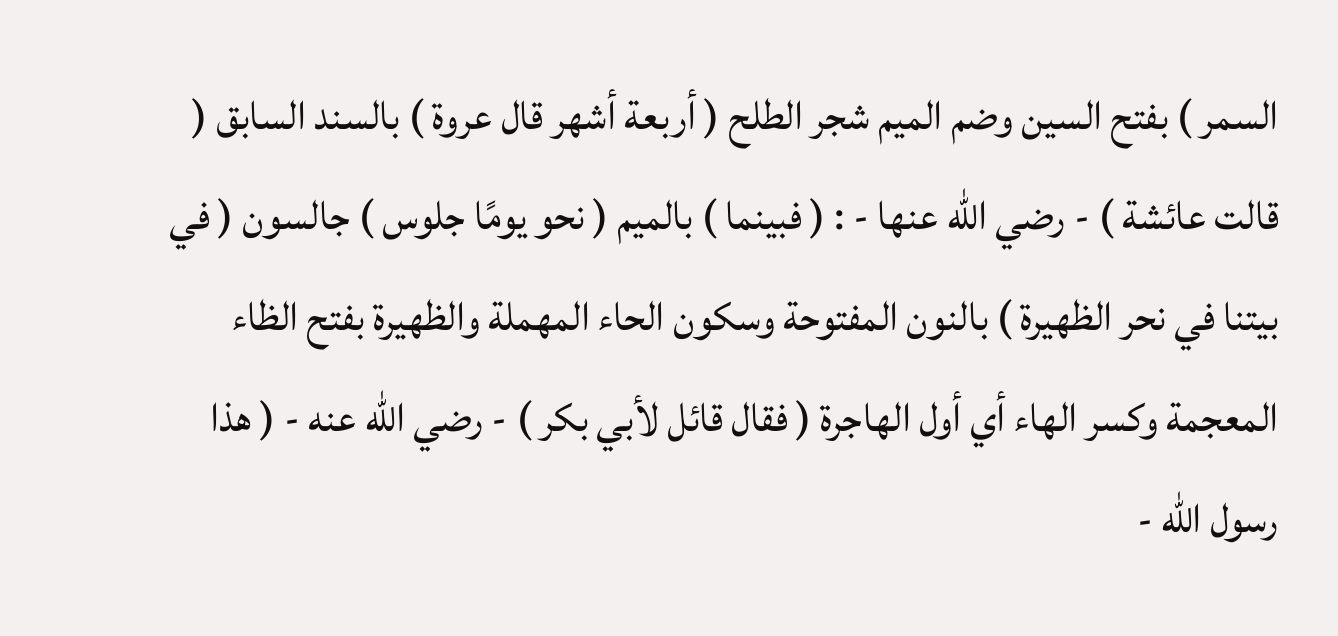السمر ) بفتح السين وضم الميم شجر الطلح ( أربعة أشهر قال عروة ) بالسند السابق ( قالت عائشة ) - رضي الله عنها - : ( فبينما ) بالميم ( نحو يومًا جلوس ) جالسون ( في بيتنا في نحر الظهيرة ) بالنون المفتوحة وسكون الحاء المهملة والظهيرة بفتح الظاء المعجمة وكسر الهاء أي أول الهاجرة ( فقال قائل لأبي بكر ) - رضي الله عنه - ( هذا رسول الله -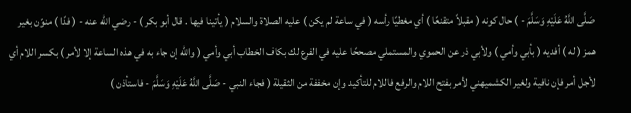صَلَّى اللَّهُ عَلَيْهِ وَسَلَّمَ - ) حال كونه ( مقبلاً متقنعًا ) أي مغطيًا رأسه ( في ساعة لم يكن ) عليه الصلاة والسلام ( يأتينا فيها . قال أبو بكر ) - رضي الله عنه - ( فدًا ) منوّن بغير همز ( له ) أفديه ( بأبي وأمي ) ولأبي ذر عن الحموي والمستملي مصححًا عليه في الفرع لك بكاف الخطاب أبي وأمي ( والله إن جاء به في هذه الساعة إلا لأمر ) بكسر اللام أي لأجل أمر فإن نافية ولغير الكشميهني لأمر بفتح اللام والرفع فاللام للتأكيد وإن مخففة من الثقيلة ( فجاء النبي - صَلَّى اللَّهُ عَلَيْهِ وَسَلَّمَ - فاستأذن )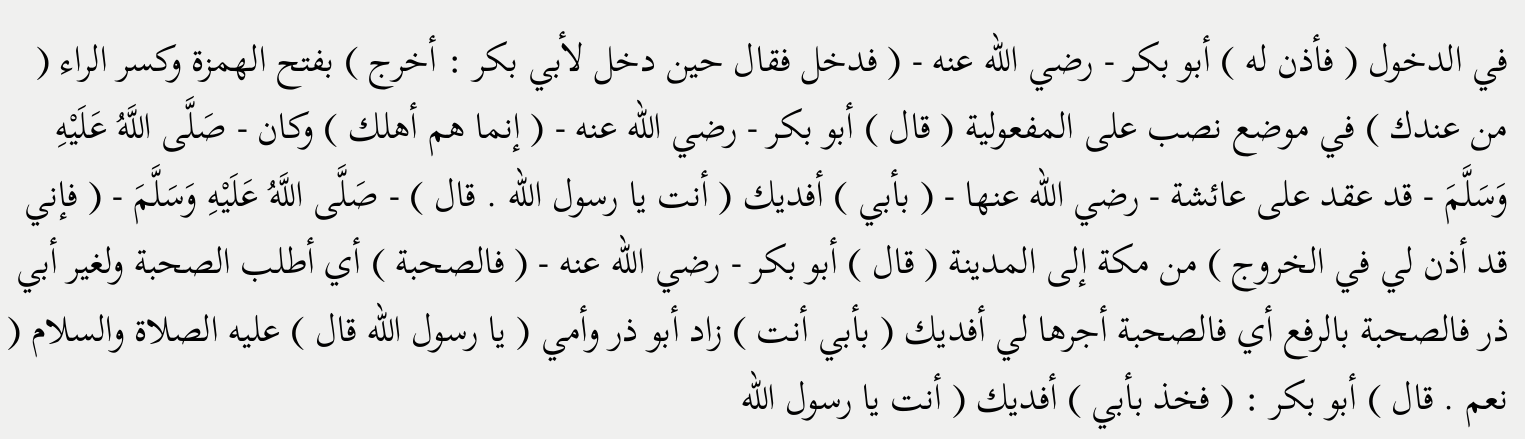في الدخول ( فأذن له ) أبو بكر - رضي الله عنه - ( فدخل فقال حين دخل لأبي بكر : أخرج ) بفتح الهمزة وكسر الراء ( من عندك ) في موضع نصب على المفعولية ( قال ) أبو بكر - رضي الله عنه - ( إنما هم أهلك ) وكان - صَلَّى اللَّهُ عَلَيْهِ وَسَلَّمَ - قد عقد على عائشة - رضي الله عنها - ( بأبي ) أفديك ( أنت يا رسول الله . قال ) - صَلَّى اللَّهُ عَلَيْهِ وَسَلَّمَ - ( فإني قد أذن لي في الخروج ) من مكة إلى المدينة ( قال ) أبو بكر - رضي الله عنه - ( فالصحبة ) أي أطلب الصحبة ولغير أبي ذر فالصحبة بالرفع أي فالصحبة أجرها لي أفديك ( بأبي أنت ) زاد أبو ذر وأمي ( يا رسول الله قال ) عليه الصلاة والسلام ( نعم . قال ) أبو بكر : ( فخذ بأبي ) أفديك ( أنت يا رسول الله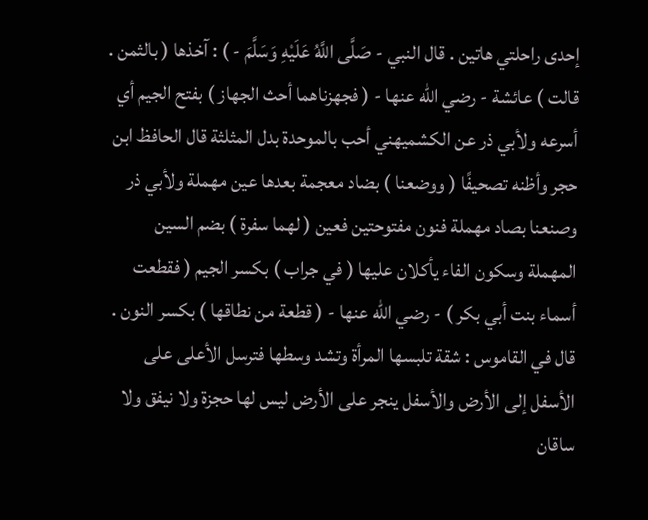إحدى راحلتي هاتين . قال النبي - صَلَّى اللَّهُ عَلَيْهِ وَسَلَّمَ - ) : آخذها ( بالثمن . قالت ) عائشة - رضي الله عنها - ( فجهزناهما أحث الجهاز ) بفتح الجيم أي أسرعه ولأبي ذر عن الكشميهني أحب بالموحدة بدل المثلثة قال الحافظ ابن حجر وأظنه تصحيفًا ( ووضعنا ) بضاد معجمة بعدها عين مهملة ولأبي ذر وصنعنا بصاد مهملة فنون مفتوحتين فعين ( لهما سفرة ) بضم السين المهملة وسكون الفاء يأكلان عليها ( في جراب ) بكسر الجيم ( فقطعت أسماء بنت أبي بكر ) - رضي الله عنها - ( قطعة من نطاقها ) بكسر النون . قال في القاموس : شقة تلبسها المرأة وتشد وسطها فترسل الأعلى على الأسفل إلى الأرض والأسفل ينجر على الأرض ليس لها حجزة ولا نيفق ولا ساقان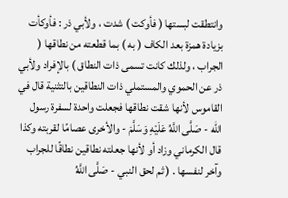وانتطقت لبستها ( فأوكت ) شدت ، ولأبي ذر : فأوكأت بزيادة همزة بعد الكاف ( به ) بما قطعته من نطاقها ( الجراب ، ولذلك كانت تسمى ذات النطاق ) بالإفراد ولأبي ذر عن الحموي والمستملي ذات النطاقين بالتثنية قال في القاموس لأنها شقت نطاقها فجعلت واحدة لسفرة رسول الله - صَلَّى اللَّهُ عَلَيْهِ وَسَلَّمَ - والأخرى عصامًا لقربته وكذا قال الكرماني وزاد أو لأنها جعلته نطاقين نطاقًا للجراب وآخر لنفسها . ( ثم لحق النبي - صَلَّى اللَّهُ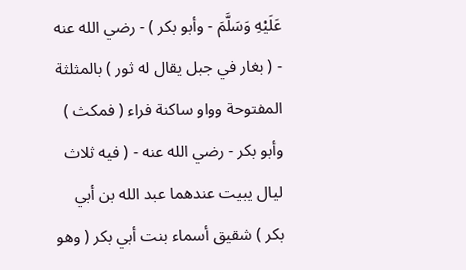عَلَيْهِ وَسَلَّمَ - وأبو بكر ) - رضي الله عنه - ( بغار في جبل يقال له ثور ) بالمثلثة المفتوحة وواو ساكنة فراء ( فمكث ) وأبو بكر - رضي الله عنه - ( فيه ثلاث ليال يبيت عندهما عبد الله بن أبي بكر ) شقيق أسماء بنت أبي بكر ( وهو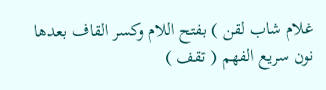غلام شاب لقن ) بفتح اللام وكسر القاف بعدها نون سريع الفهم ( تقف )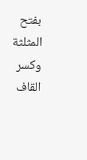بفتح المثلثة وكسر القاف